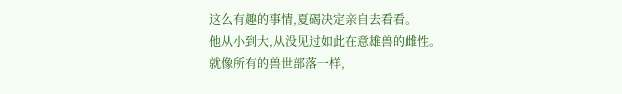这么有趣的事情,夏碣决定亲自去看看。
他从小到大,从没见过如此在意雄兽的雌性。
就像所有的兽世部落一样,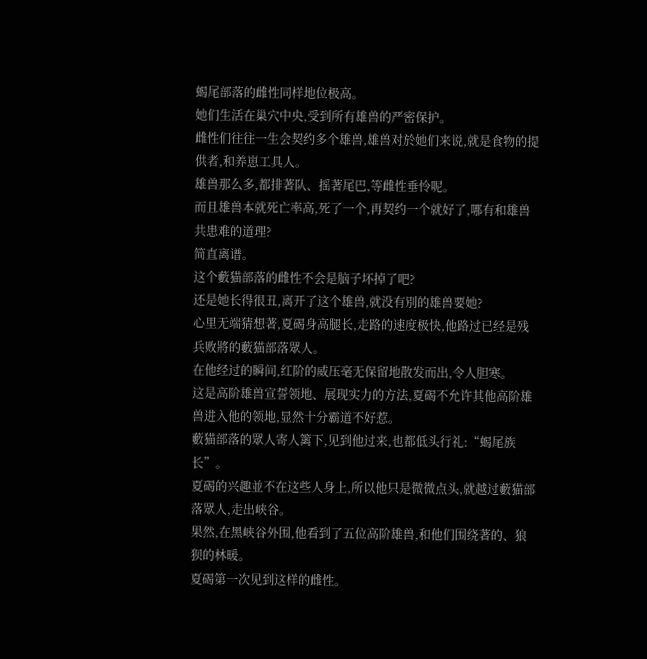蝎尾部落的雌性同样地位极高。
她们生活在巢穴中央,受到所有雄兽的严密保护。
雌性们往往一生会契约多个雄兽,雄兽对於她们来说,就是食物的提供者,和养崽工具人。
雄兽那么多,都排著队、摇著尾巴,等雌性垂怜呢。
而且雄兽本就死亡率高,死了一个,再契约一个就好了,哪有和雄兽共患难的道理?
简直离谱。
这个藪猫部落的雌性不会是脑子坏掉了吧?
还是她长得很丑,离开了这个雄兽,就没有別的雄兽要她?
心里无端猜想著,夏碣身高腿长,走路的速度极快,他路过已经是残兵败將的藪猫部落眾人。
在他经过的瞬间,红阶的威压毫无保留地散发而出,令人胆寒。
这是高阶雄兽宣誓领地、展现实力的方法,夏碣不允许其他高阶雄兽进入他的领地,显然十分霸道不好惹。
藪猫部落的眾人寄人篱下,见到他过来,也都低头行礼:“蝎尾族长”。
夏碣的兴趣並不在这些人身上,所以他只是微微点头,就越过藪猫部落眾人,走出峡谷。
果然,在黑峡谷外围,他看到了五位高阶雄兽,和他们围绕著的、狼狈的林暖。
夏碣第一次见到这样的雌性。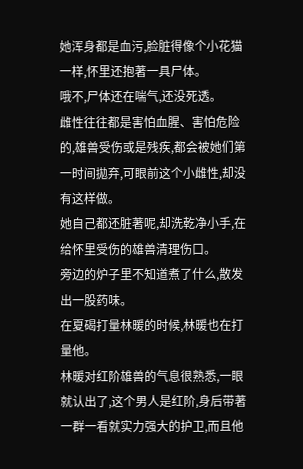她浑身都是血污,脸脏得像个小花猫一样,怀里还抱著一具尸体。
哦不,尸体还在喘气,还没死透。
雌性往往都是害怕血腥、害怕危险的,雄兽受伤或是残疾,都会被她们第一时间拋弃,可眼前这个小雌性,却没有这样做。
她自己都还脏著呢,却洗乾净小手,在给怀里受伤的雄兽清理伤口。
旁边的炉子里不知道煮了什么,散发出一股药味。
在夏碣打量林暖的时候,林暖也在打量他。
林暖对红阶雄兽的气息很熟悉,一眼就认出了,这个男人是红阶,身后带著一群一看就实力强大的护卫,而且他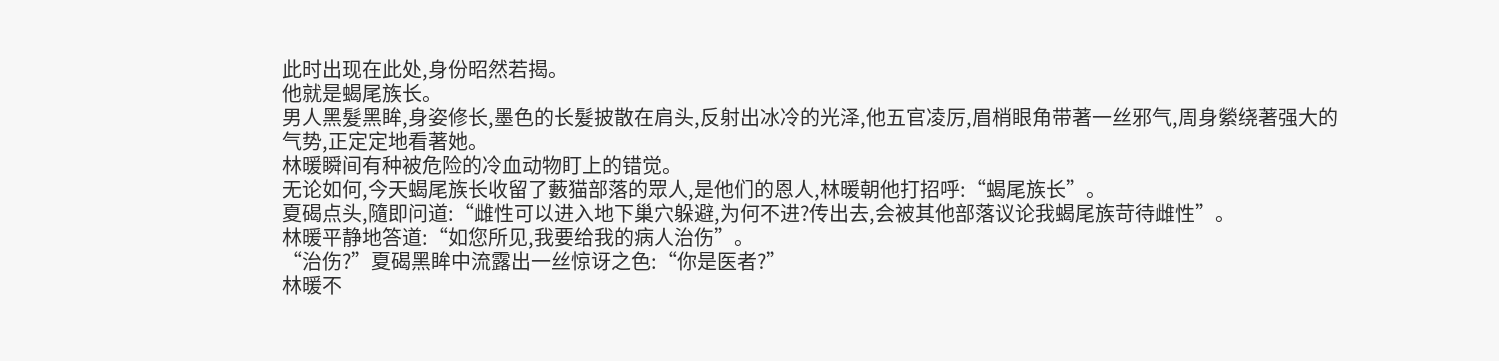此时出现在此处,身份昭然若揭。
他就是蝎尾族长。
男人黑髮黑眸,身姿修长,墨色的长髮披散在肩头,反射出冰冷的光泽,他五官凌厉,眉梢眼角带著一丝邪气,周身縈绕著强大的气势,正定定地看著她。
林暖瞬间有种被危险的冷血动物盯上的错觉。
无论如何,今天蝎尾族长收留了藪猫部落的眾人,是他们的恩人,林暖朝他打招呼:“蝎尾族长”。
夏碣点头,隨即问道:“雌性可以进入地下巢穴躲避,为何不进?传出去,会被其他部落议论我蝎尾族苛待雌性”。
林暖平静地答道:“如您所见,我要给我的病人治伤”。
“治伤?”夏碣黑眸中流露出一丝惊讶之色:“你是医者?”
林暖不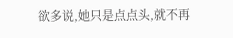欲多说,她只是点点头,就不再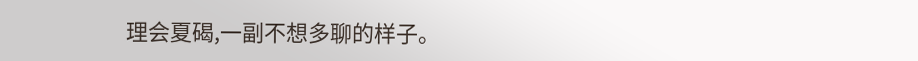理会夏碣,一副不想多聊的样子。